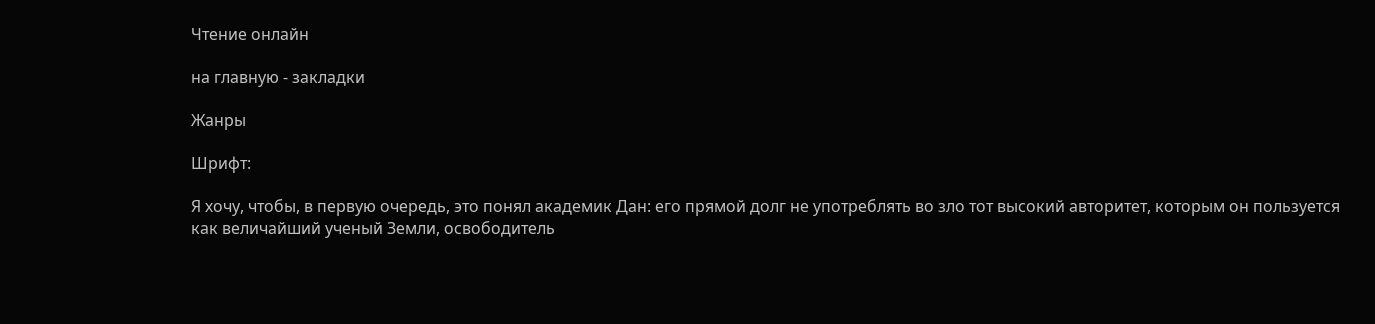Чтение онлайн

на главную - закладки

Жанры

Шрифт:

Я хочу, чтобы, в первую очередь, это понял академик Дан: его прямой долг не употреблять во зло тот высокий авторитет, которым он пользуется как величайший ученый Земли, освободитель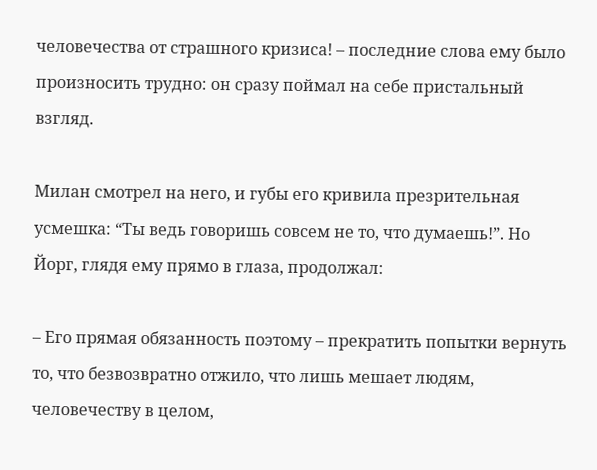человечества от страшного кризиса! – последние слова ему было произносить трудно: он сразу поймал на себе пристальный взгляд.

Милан смотрел на него, и губы его кривила презрительная усмешка: “Ты ведь говоришь совсем не то, что думаешь!”. Но Йорг, глядя ему прямо в глаза, продолжал:

– Его прямая обязанность поэтому – прекратить попытки вернуть то, что безвозвратно отжило, что лишь мешает людям, человечеству в целом,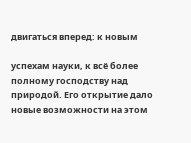двигаться вперед: к новым

успехам науки, к всё более полному господству над природой. Его открытие дало новые возможности на этом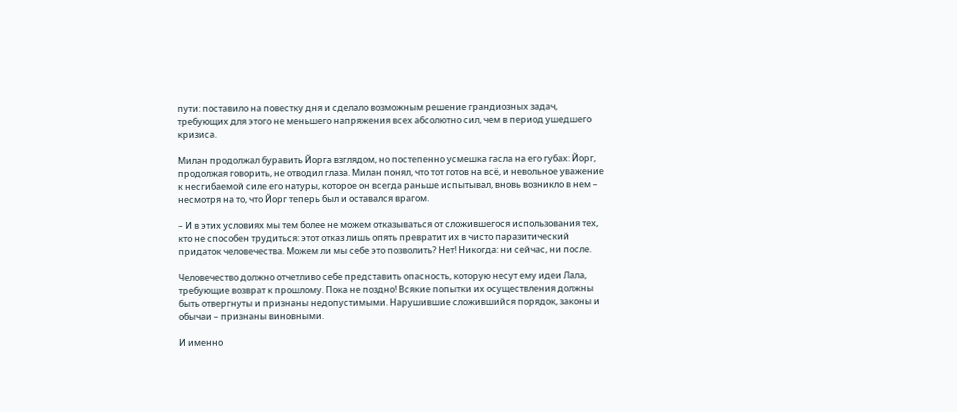пути: поставило на повестку дня и сделало возможным решение грандиозных задач, требующих для этого не меньшего напряжения всех абсолютно сил, чем в период ушедшего кризиса.

Милан продолжал буравить Йорга взглядом, но постепенно усмешка гасла на его губах: Йорг, продолжая говорить, не отводил глаза. Милан понял, что тот готов на всё, и невольное уважение к несгибаемой силе его натуры, которое он всегда раньше испытывал, вновь возникло в нем – несмотря на то, что Йорг теперь был и оставался врагом.

– И в этих условиях мы тем более не можем отказываться от сложившегося использования тех, кто не способен трудиться: этот отказ лишь опять превратит их в чисто паразитический придаток человечества. Можем ли мы себе это позволить? Нет! Никогда: ни сейчас, ни после.

Человечество должно отчетливо себе представить опасность, которую несут ему идеи Лала, требующие возврат к прошлому. Пока не поздно! Всякие попытки их осуществления должны быть отвергнуты и признаны недопустимыми. Нарушившие сложившийся порядок, законы и обычаи – признаны виновными.

И именно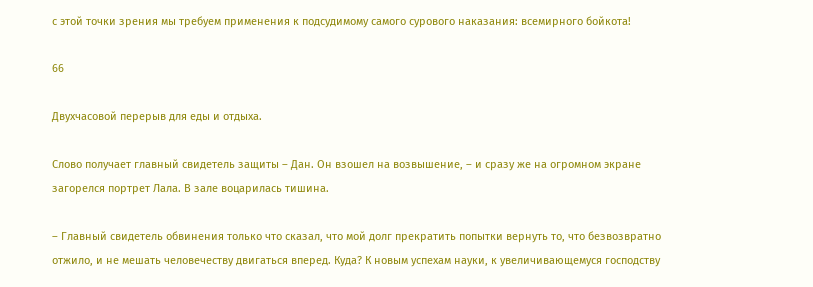с этой точки зрения мы требуем применения к подсудимому самого сурового наказания: всемирного бойкота!

66

Двухчасовой перерыв для еды и отдыха.

Слово получает главный свидетель защиты – Дан. Он взошел на возвышение, – и сразу же на огромном экране загорелся портрет Лала. В зале воцарилась тишина.

– Главный свидетель обвинения только что сказал, что мой долг прекратить попытки вернуть то, что безвозвратно отжило, и не мешать человечеству двигаться вперед. Куда? К новым успехам науки, к увеличивающемуся господству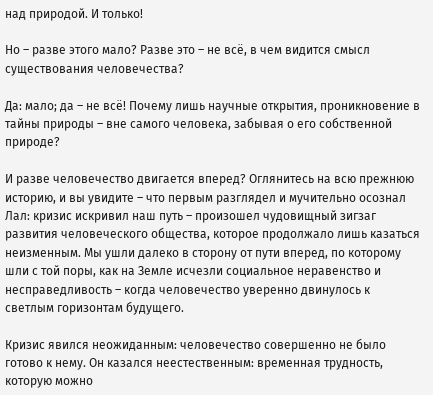над природой. И только!

Но – разве этого мало? Разве это – не всё, в чем видится смысл существования человечества?

Да: мало; да – не всё! Почему лишь научные открытия, проникновение в тайны природы – вне самого человека, забывая о его собственной природе?

И разве человечество двигается вперед? Оглянитесь на всю прежнюю историю, и вы увидите – что первым разглядел и мучительно осознал Лал: кризис искривил наш путь – произошел чудовищный зигзаг развития человеческого общества, которое продолжало лишь казаться неизменным. Мы ушли далеко в сторону от пути вперед, по которому шли с той поры, как на Земле исчезли социальное неравенство и несправедливость – когда человечество уверенно двинулось к светлым горизонтам будущего.

Кризис явился неожиданным: человечество совершенно не было готово к нему. Он казался неестественным: временная трудность, которую можно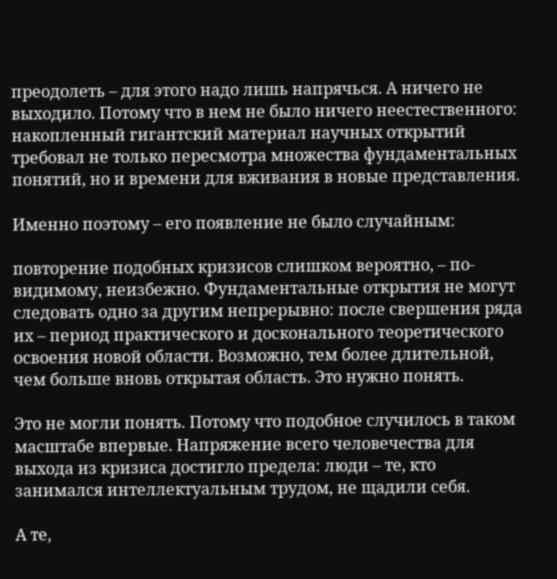преодолеть – для этого надо лишь напрячься. А ничего не выходило. Потому что в нем не было ничего неестественного: накопленный гигантский материал научных открытий требовал не только пересмотра множества фундаментальных понятий, но и времени для вживания в новые представления.

Именно поэтому – его появление не было случайным:

повторение подобных кризисов слишком вероятно, – по-видимому, неизбежно. Фундаментальные открытия не могут следовать одно за другим непрерывно: после свершения ряда их – период практического и досконального теоретического освоения новой области. Возможно, тем более длительной, чем больше вновь открытая область. Это нужно понять.

Это не могли понять. Потому что подобное случилось в таком масштабе впервые. Напряжение всего человечества для выхода из кризиса достигло предела: люди – те, кто занимался интеллектуальным трудом, не щадили себя.

А те,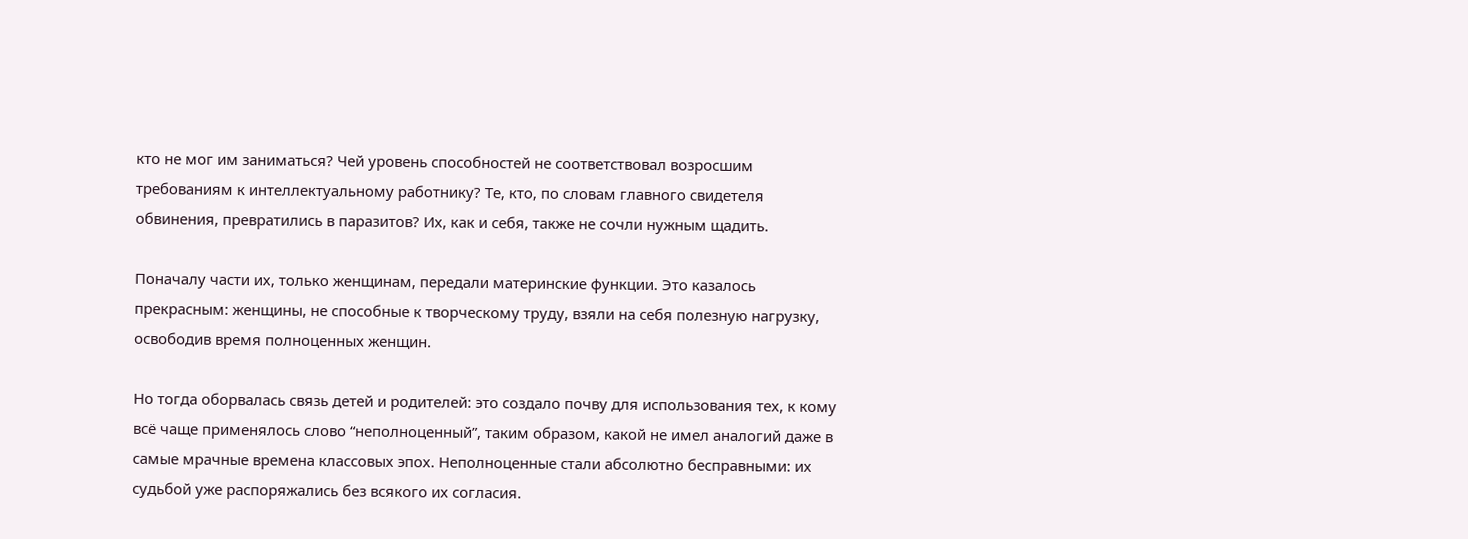кто не мог им заниматься? Чей уровень способностей не соответствовал возросшим требованиям к интеллектуальному работнику? Те, кто, по словам главного свидетеля обвинения, превратились в паразитов? Их, как и себя, также не сочли нужным щадить.

Поначалу части их, только женщинам, передали материнские функции. Это казалось прекрасным: женщины, не способные к творческому труду, взяли на себя полезную нагрузку, освободив время полноценных женщин.

Но тогда оборвалась связь детей и родителей: это создало почву для использования тех, к кому всё чаще применялось слово “неполноценный”, таким образом, какой не имел аналогий даже в самые мрачные времена классовых эпох. Неполноценные стали абсолютно бесправными: их судьбой уже распоряжались без всякого их согласия.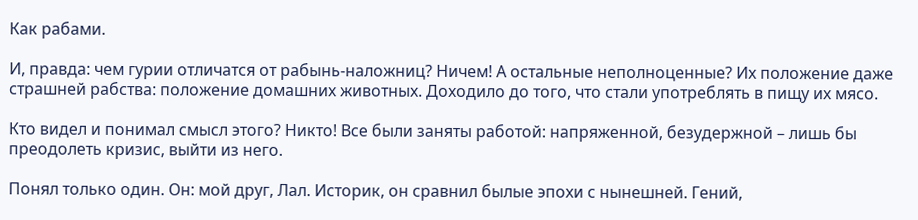Как рабами.

И, правда: чем гурии отличатся от рабынь-наложниц? Ничем! А остальные неполноценные? Их положение даже страшней рабства: положение домашних животных. Доходило до того, что стали употреблять в пищу их мясо.

Кто видел и понимал смысл этого? Никто! Все были заняты работой: напряженной, безудержной – лишь бы преодолеть кризис, выйти из него.

Понял только один. Он: мой друг, Лал. Историк, он сравнил былые эпохи с нынешней. Гений,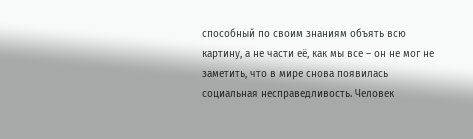способный по своим знаниям объять всю картину, а не части её, как мы все – он не мог не заметить, что в мире снова появилась социальная несправедливость. Человек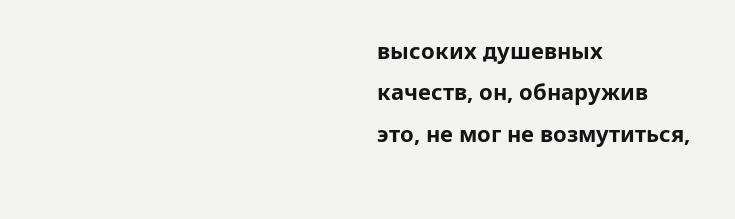высоких душевных качеств, он, обнаружив это, не мог не возмутиться,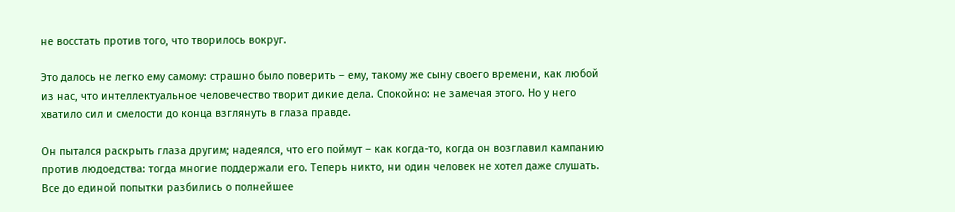не восстать против того, что творилось вокруг.

Это далось не легко ему самому: страшно было поверить – ему, такому же сыну своего времени, как любой из нас, что интеллектуальное человечество творит дикие дела. Спокойно: не замечая этого. Но у него хватило сил и смелости до конца взглянуть в глаза правде.

Он пытался раскрыть глаза другим; надеялся, что его поймут – как когда-то, когда он возглавил кампанию против людоедства: тогда многие поддержали его. Теперь никто, ни один человек не хотел даже слушать. Все до единой попытки разбились о полнейшее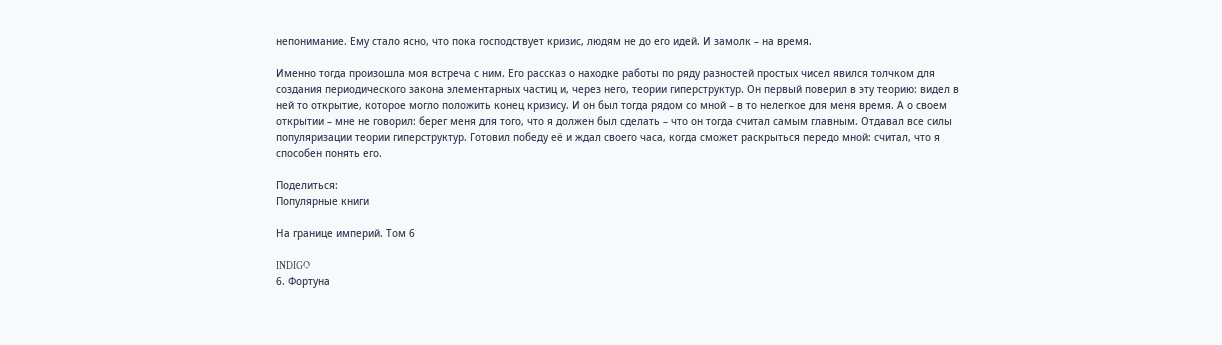непонимание. Ему стало ясно, что пока господствует кризис, людям не до его идей. И замолк – на время.

Именно тогда произошла моя встреча с ним. Его рассказ о находке работы по ряду разностей простых чисел явился толчком для создания периодического закона элементарных частиц и, через него, теории гиперструктур. Он первый поверил в эту теорию: видел в ней то открытие, которое могло положить конец кризису. И он был тогда рядом со мной – в то нелегкое для меня время. А о своем открытии – мне не говорил: берег меня для того, что я должен был сделать – что он тогда считал самым главным. Отдавал все силы популяризации теории гиперструктур. Готовил победу её и ждал своего часа, когда сможет раскрыться передо мной: считал, что я способен понять его.

Поделиться:
Популярные книги

На границе империй. Том 6

INDIGO
6. Фортуна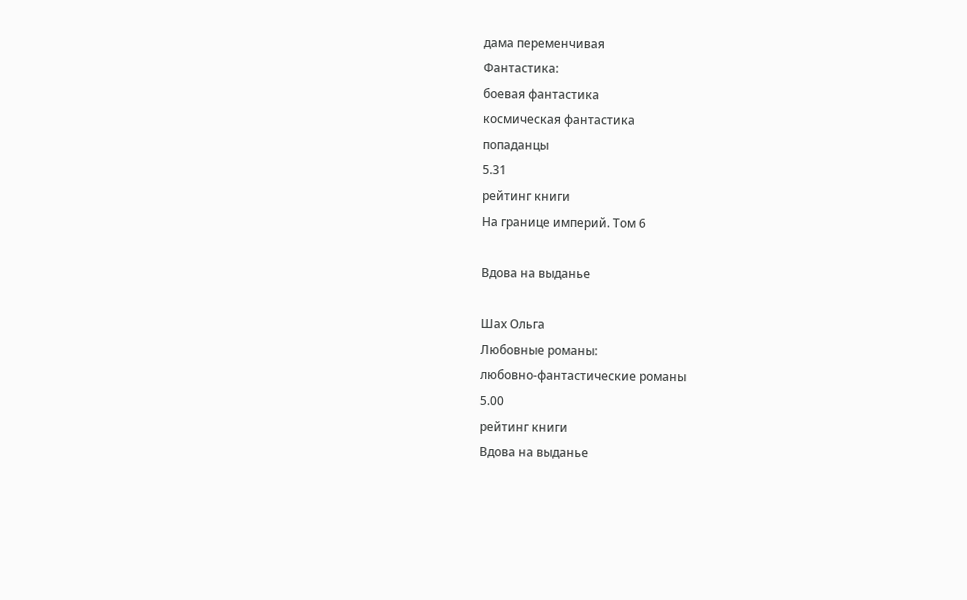дама переменчивая
Фантастика:
боевая фантастика
космическая фантастика
попаданцы
5.31
рейтинг книги
На границе империй. Том 6

Вдова на выданье

Шах Ольга
Любовные романы:
любовно-фантастические романы
5.00
рейтинг книги
Вдова на выданье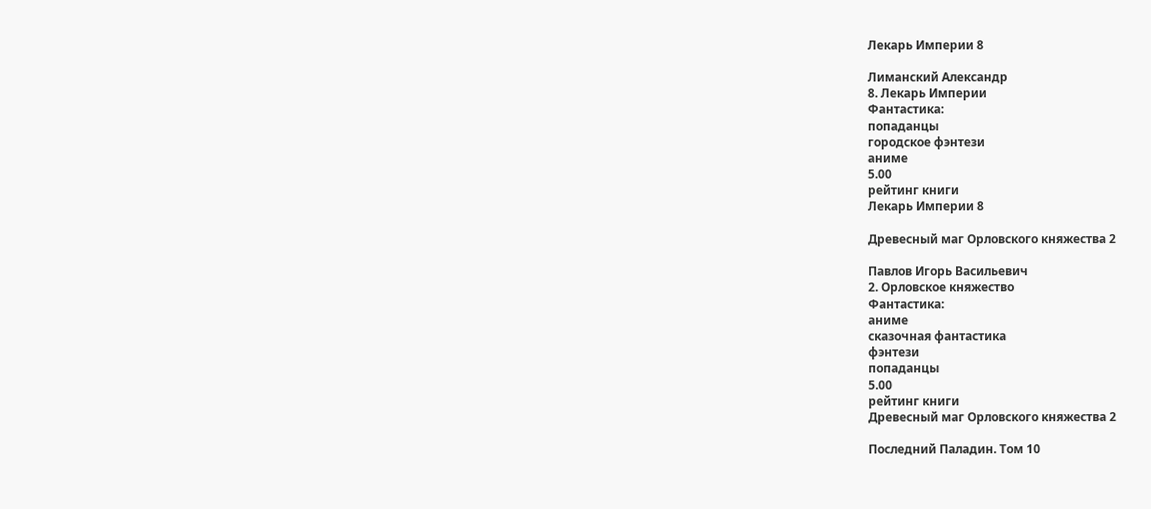Лекарь Империи 8

Лиманский Александр
8. Лекарь Империи
Фантастика:
попаданцы
городское фэнтези
аниме
5.00
рейтинг книги
Лекарь Империи 8

Древесный маг Орловского княжества 2

Павлов Игорь Васильевич
2. Орловское княжество
Фантастика:
аниме
сказочная фантастика
фэнтези
попаданцы
5.00
рейтинг книги
Древесный маг Орловского княжества 2

Последний Паладин. Том 10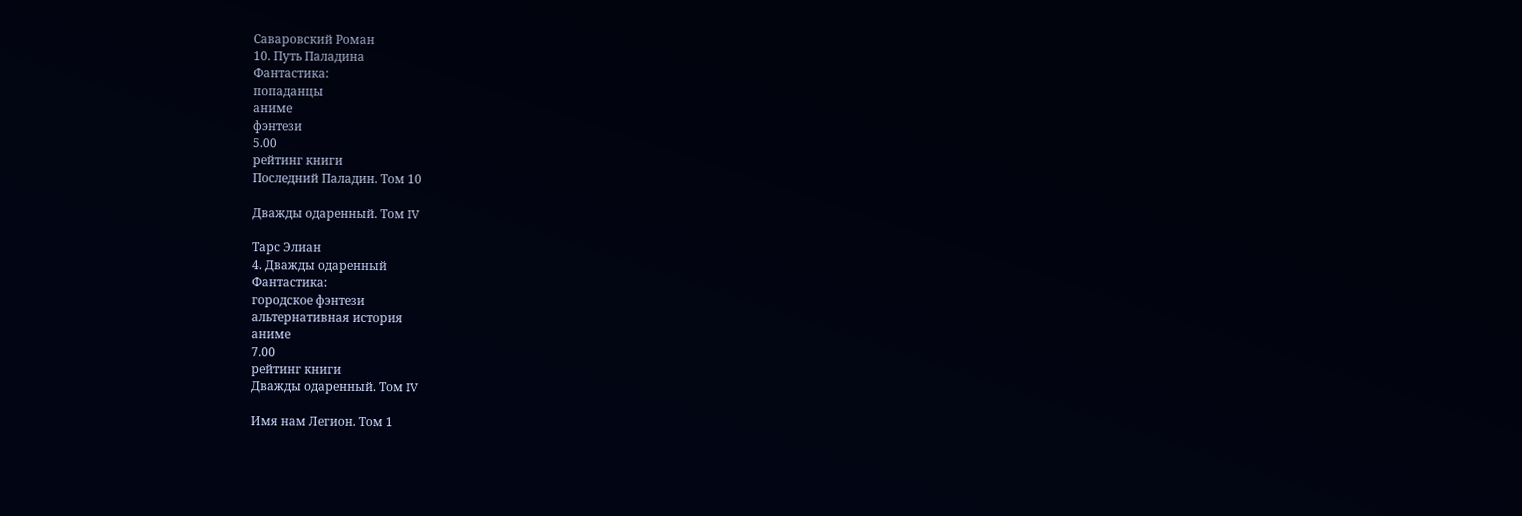Саваровский Роман
10. Путь Паладина
Фантастика:
попаданцы
аниме
фэнтези
5.00
рейтинг книги
Последний Паладин. Том 10

Дважды одаренный. Том IV

Тарс Элиан
4. Дважды одаренный
Фантастика:
городское фэнтези
альтернативная история
аниме
7.00
рейтинг книги
Дважды одаренный. Том IV

Имя нам Легион. Том 1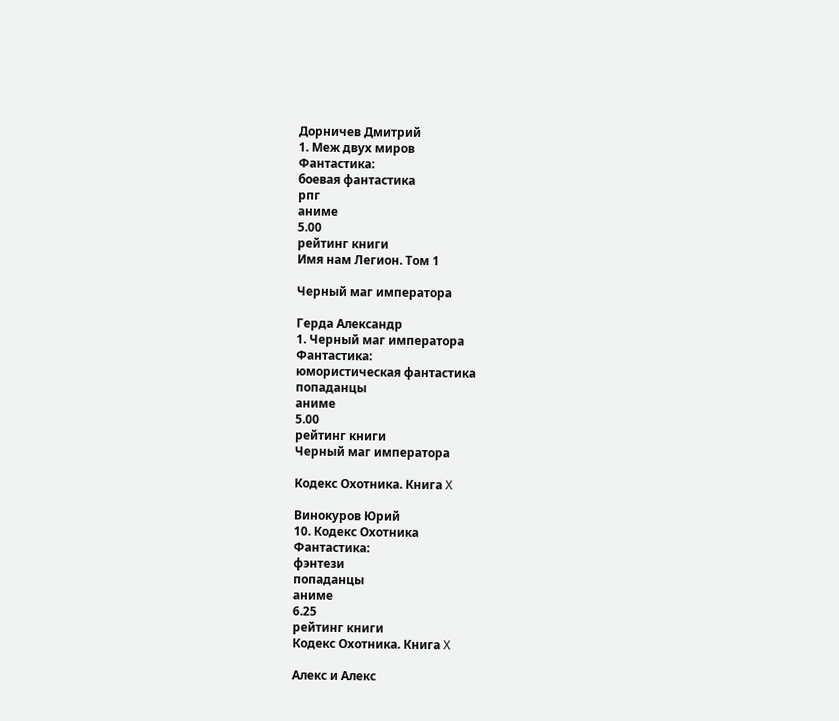Дорничев Дмитрий
1. Меж двух миров
Фантастика:
боевая фантастика
рпг
аниме
5.00
рейтинг книги
Имя нам Легион. Том 1

Черный маг императора

Герда Александр
1. Черный маг императора
Фантастика:
юмористическая фантастика
попаданцы
аниме
5.00
рейтинг книги
Черный маг императора

Кодекс Охотника. Книга X

Винокуров Юрий
10. Кодекс Охотника
Фантастика:
фэнтези
попаданцы
аниме
6.25
рейтинг книги
Кодекс Охотника. Книга X

Алекс и Алекс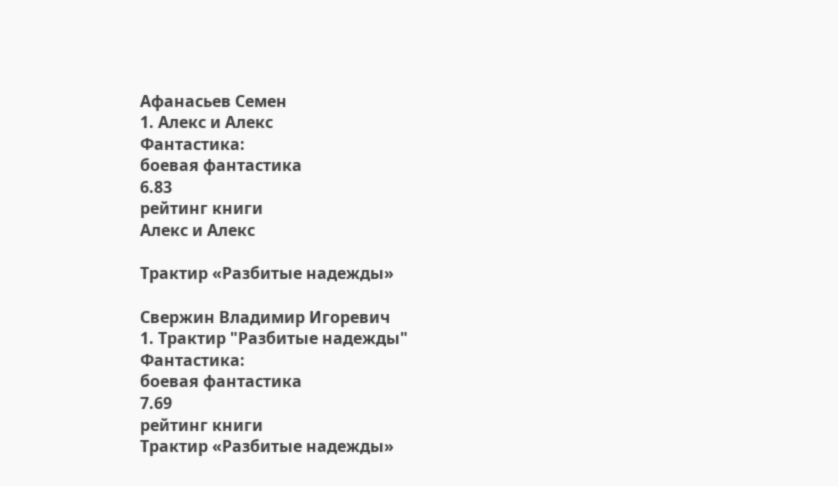Афанасьев Семен
1. Алекс и Алекс
Фантастика:
боевая фантастика
6.83
рейтинг книги
Алекс и Алекс

Трактир «Разбитые надежды»

Свержин Владимир Игоревич
1. Трактир "Разбитые надежды"
Фантастика:
боевая фантастика
7.69
рейтинг книги
Трактир «Разбитые надежды»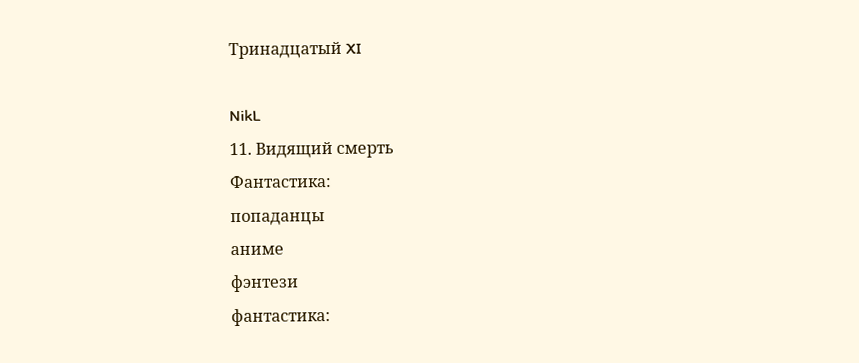Тринадцатый XI

NikL
11. Видящий смерть
Фантастика:
попаданцы
аниме
фэнтези
фантастика: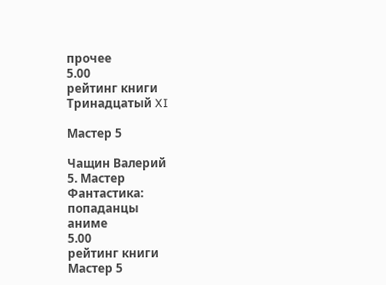прочее
5.00
рейтинг книги
Тринадцатый XI

Мастер 5

Чащин Валерий
5. Мастер
Фантастика:
попаданцы
аниме
5.00
рейтинг книги
Мастер 5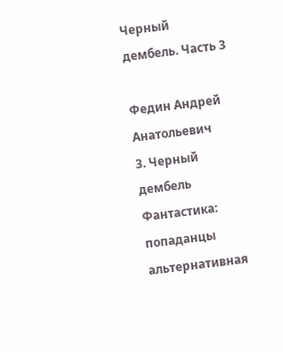Черный дембель. Часть 3

Федин Андрей Анатольевич
3. Черный дембель
Фантастика:
попаданцы
альтернативная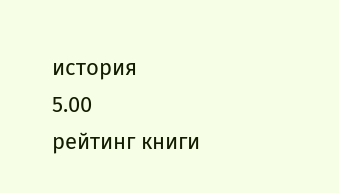история
5.00
рейтинг книги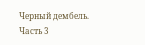Черный дембель. Часть 3